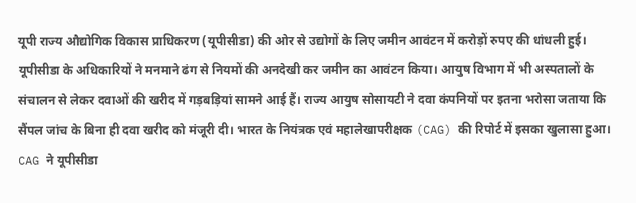यूपी राज्य औद्योगिक विकास प्राधिकरण (यूपीसीडा) की ओर से उद्योगों के लिए जमीन आवंटन में करोड़ों रुपए की धांधली हुई। यूपीसीडा के अधिकारियों ने मनमाने ढंग से नियमों की अनदेखी कर जमीन का आवंटन किया। आयुष विभाग में भी अस्पतालों के संचालन से लेकर दवाओं की खरीद में गड़बड़ियां सामने आई हैं। राज्य आयुष सोसायटी ने दवा कंपनियों पर इतना भरोसा जताया कि सैंपल जांच के बिना ही दवा खरीद को मंजूरी दी। भारत के नियंत्रक एवं महालेखापरीक्षक (CAG) की रिपोर्ट में इसका खुलासा हुआ। CAG ने यूपीसीडा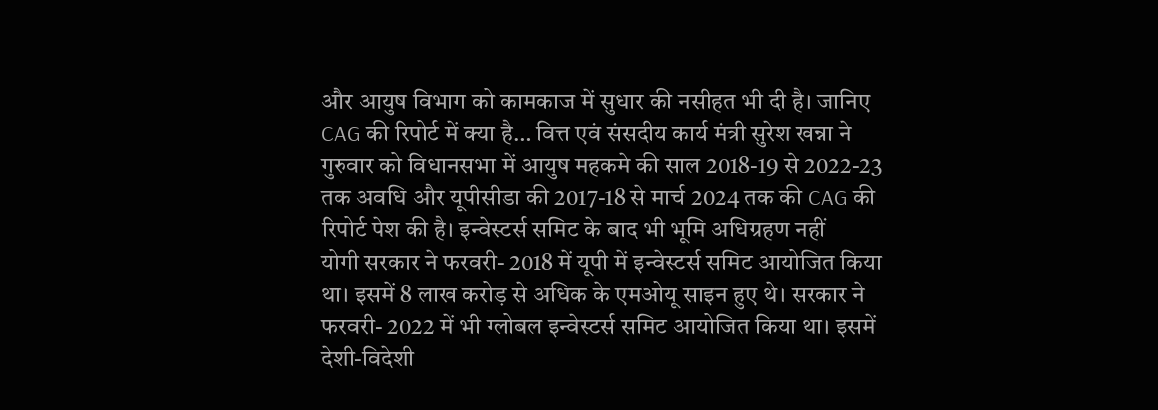और आयुष विभाग को कामकाज में सुधार की नसीहत भी दी है। जानिए CAG की रिपोर्ट में क्या है… वित्त एवं संसदीय कार्य मंत्री सुरेश खन्ना ने गुरुवार को विधानसभा में आयुष महकमे की साल 2018-19 से 2022-23 तक अवधि और यूपीसीडा की 2017-18 से मार्च 2024 तक की CAG की रिपोर्ट पेश की है। इन्वेस्टर्स समिट के बाद भी भूमि अधिग्रहण नहीं
योगी सरकार ने फरवरी- 2018 में यूपी में इन्वेस्टर्स समिट आयोजित किया था। इसमें 8 लाख करोड़ से अधिक के एमओयू साइन हुए थे। सरकार ने फरवरी- 2022 में भी ग्लोबल इन्वेस्टर्स समिट आयोजित किया था। इसमें देशी-विदेशी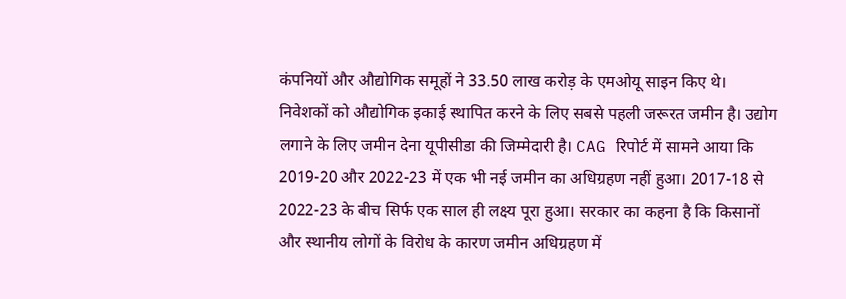कंपनियों और औद्योगिक समूहों ने 33.50 लाख करोड़ के एमओयू साइन किए थे। निवेशकों को औद्योगिक इकाई स्थापित करने के लिए सबसे पहली जरूरत जमीन है। उद्योग लगाने के लिए जमीन देना यूपीसीडा की जिम्मेदारी है। CAG रिपोर्ट में सामने आया कि 2019-20 और 2022-23 में एक भी नई जमीन का अधिग्रहण नहीं हुआ। 2017-18 से 2022-23 के बीच सिर्फ एक साल ही लक्ष्य पूरा हुआ। सरकार का कहना है कि किसानों और स्थानीय लोगों के विरोध के कारण जमीन अधिग्रहण में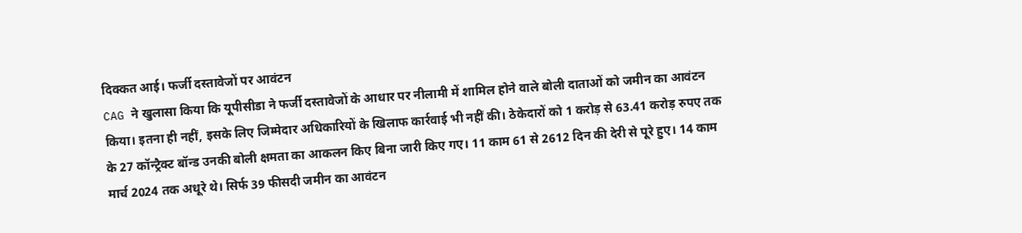दिक्कत आई। फर्जी दस्तावेजों पर आवंटन
CAG ने खुलासा किया कि यूपीसीडा ने फर्जी दस्तावेजों के आधार पर नीलामी में शामिल होने वाले बोली दाताओं को जमीन का आवंटन किया। इतना ही नहीं, इसके लिए जिम्मेदार अधिकारियों के खिलाफ कार्रवाई भी नहीं की। ठेकेदारों को 1 करोड़ से 63.41 करोड़ रुपए तक के 27 कॉन्ट्रैक्ट बॉन्ड उनकी बोली क्षमता का आकलन किए बिना जारी किए गए। 11 काम 61 से 2612 दिन की देरी से पूरे हुए। 14 काम मार्च 2024 तक अधूरे थे। सिर्फ 39 फीसदी जमीन का आवंटन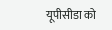यूपीसीडा को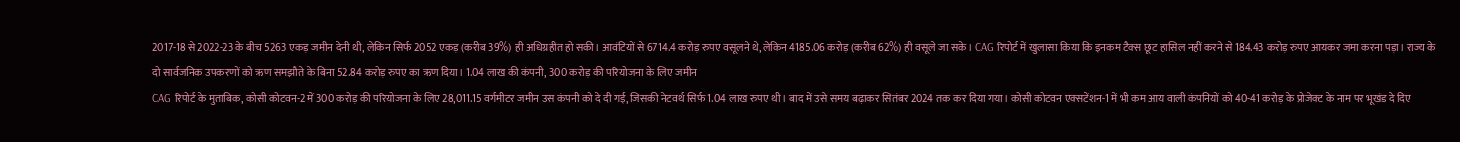2017-18 से 2022-23 के बीच 5263 एकड़ जमीन देनी थी, लेकिन सिर्फ 2052 एकड़ (करीब 39%) ही अधिग्रहीत हो सकी। आवंटियों से 6714.4 करोड़ रुपए वसूलने थे, लेकिन 4185.06 करोड़ (करीब 62%) ही वसूले जा सके। CAG रिपोर्ट में खुलासा किया कि इनकम टैक्स छूट हासिल नहीं करने से 184.43 करोड़ रुपए आयकर जमा करना पड़ा। राज्य के दो सार्वजनिक उपकरणों को ऋण समझौते के बिना 52.84 करोड़ रुपए का ऋण दिया। 1.04 लाख की कंपनी, 300 करोड़ की परियोजना के लिए जमीन
CAG रिपोर्ट के मुताबिक, कोसी कोटवन-2 में 300 करोड़ की परियोजना के लिए 28,011.15 वर्गमीटर जमीन उस कंपनी को दे दी गई, जिसकी नेटवर्थ सिर्फ 1.04 लाख रुपए थी। बाद में उसे समय बढ़ाकर सितंबर 2024 तक कर दिया गया। कोसी कोटवन एक्सटेंशन-1 में भी कम आय वाली कंपनियों को 40-41 करोड़ के प्रोजेक्ट के नाम पर भूखंड दे दिए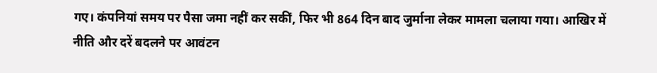गए। कंपनियां समय पर पैसा जमा नहीं कर सकीं, फिर भी 864 दिन बाद जुर्माना लेकर मामला चलाया गया। आखिर में नीति और दरें बदलने पर आवंटन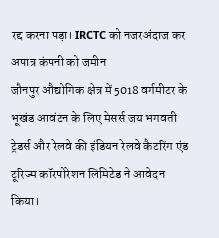रद्द करना पड़ा। IRCTC को नजरअंदाज कर अपात्र कंपनी को जमीन
जौनपुर औद्योगिक क्षेत्र में 5018 वर्गमीटर के भूखंड आवंटन के लिए मेसर्स जय भगवती ट्रेडर्स और रेलवे की इंडियन रेलवे कैटरिंग एंड टूरिज्म कॉरपोरेशन लिमिटेड ने आवेदन किया।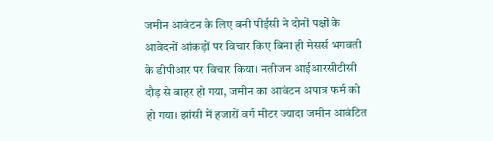जमीन आवंटन के लिए बनी पीईसी ने दोनों पक्षों के आवेदनों आंकड़ों पर विचार किए बिना ही मेसर्स भगवती के डीपीआर पर विचार किया। नतीजन आईआरसीटीसी दौड़ से बाहर हो गया, जमीन का आवंटन अपात्र फर्म को हो गया। झांसी में हजारों वर्ग मीटर ज्यादा जमीन आवंटित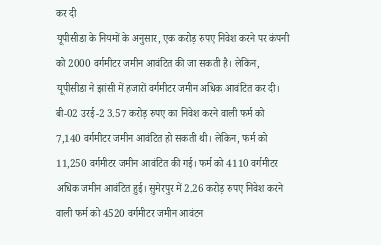कर दी
यूपीसीडा के नियमों के अनुसार, एक करोड़ रुपए निवेश करने पर कंपनी को 2000 वर्गमीटर जमीन आवंटित की जा सकती है। लेकिन, यूपीसीडा ने झांसी में हजारों वर्गमीटर जमीन अधिक आवंटित कर दी। बी-02 उरई-2 3.57 करोड़ रुपए का निवेश करने वाली फर्म को 7,140 वर्गमीटर जमीन आवंटित हो सकती थी। लेकिन, फर्म को 11,250 वर्गमीटर जमीन आवंटित की गई। फर्म को 4110 वर्गमीटर अधिक जमीन आवंटित हुई। सुमेरपुर में 2.26 करोड़ रुपए निवेश करने वाली फर्म को 4520 वर्गमीटर जमीन आवंटन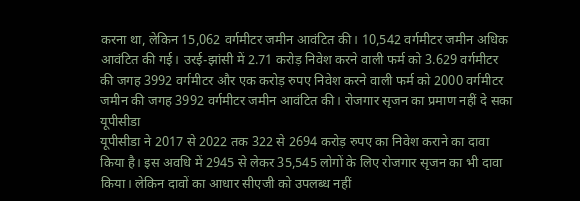करना था, लेकिन 15,062 वर्गमीटर जमीन आवंटित की। 10,542 वर्गमीटर जमीन अधिक आवंटित की गई। उरई-झांसी में 2.71 करोड़ निवेश करने वाली फर्म को 3.629 वर्गमीटर की जगह 3992 वर्गमीटर और एक करोड़ रुपए निवेश करने वाली फर्म को 2000 वर्गमीटर जमीन की जगह 3992 वर्गमीटर जमीन आवंटित की। रोजगार सृजन का प्रमाण नहीं दे सका यूपीसीडा
यूपीसीडा ने 2017 से 2022 तक 322 से 2694 करोड़ रुपए का निवेश कराने का दावा किया है। इस अवधि में 2945 से लेकर 35,545 लोगों के लिए रोजगार सृजन का भी दावा किया। लेकिन दावों का आधार सीएजी को उपलब्ध नहीं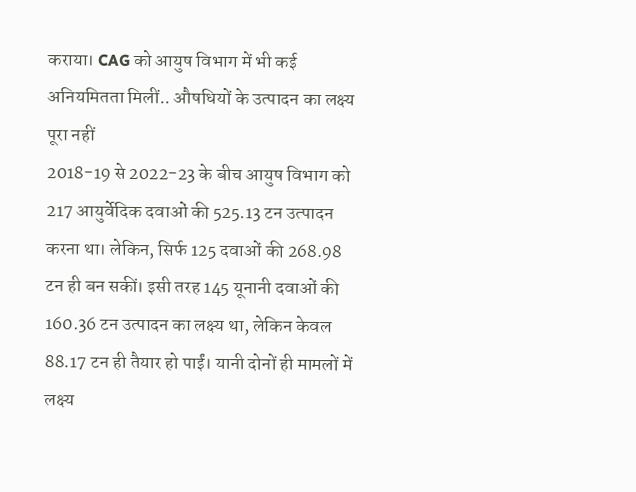कराया। CAG को आयुष विभाग में भी कई अनियमितता मिलीं.. औषधियों के उत्पादन का लक्ष्य पूरा नहीं
2018-19 से 2022-23 के बीच आयुष विभाग को 217 आयुर्वेदिक दवाओं की 525.13 टन उत्पादन करना था। लेकिन, सिर्फ 125 दवाओं की 268.98 टन ही बन सकीं। इसी तरह 145 यूनानी दवाओं की 160.36 टन उत्पादन का लक्ष्य था, लेकिन केवल 88.17 टन ही तैयार हो पाईं। यानी दोनों ही मामलों में लक्ष्य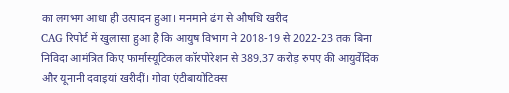का लगभग आधा ही उत्पादन हुआ। मनमाने ढंग से औषधि खरीद
CAG रिपोर्ट में खुलासा हुआ है कि आयुष विभाग ने 2018-19 से 2022-23 तक बिना निविदा आमंत्रित किए फार्मास्यूटिकल कॉरपोरेशन से 389.37 करोड़ रुपए की आयुर्वेदिक और यूनानी दवाइयां खरीदीं। गोवा एंटीबायोटिक्स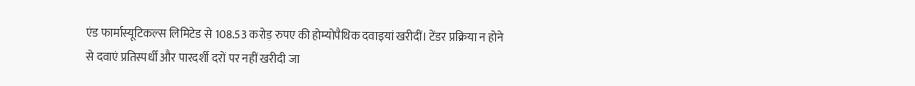एंड फार्मास्यूटिकल्स लिमिटेड से 108.53 करोड़ रुपए की होम्योपैथिक दवाइयां खरीदीं। टेंडर प्रक्रिया न होने से दवाएं प्रतिस्पर्धी और पारदर्शी दरों पर नहीं खरीदी जा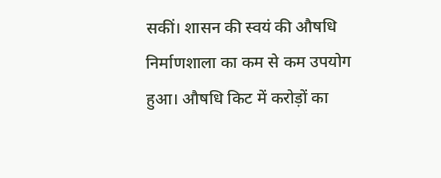सकीं। शासन की स्वयं की औषधि निर्माणशाला का कम से कम उपयोग हुआ। औषधि किट में करोड़ों का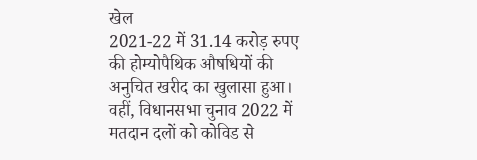खेल
2021-22 में 31.14 करोड़ रुपए की होम्योपैथिक औषधियों की अनुचित खरीद का खुलासा हुआ। वहीं, विधानसभा चुनाव 2022 में मतदान दलों को कोविड से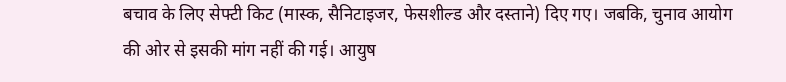बचाव के लिए सेफ्टी किट (मास्क, सैनिटाइजर, फेसशील्ड और दस्ताने) दिए गए। जबकि, चुनाव आयोग की ओर से इसकी मांग नहीं की गई। आयुष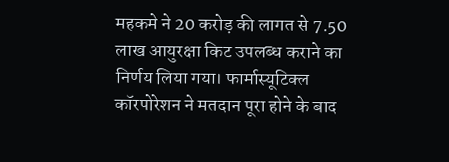महकमे ने 20 करोड़ की लागत से 7.50 लाख आयुरक्षा किट उपलब्ध कराने का निर्णय लिया गया। फार्मास्यूटिक्ल कॉरपोरेशन ने मतदान पूरा होने के बाद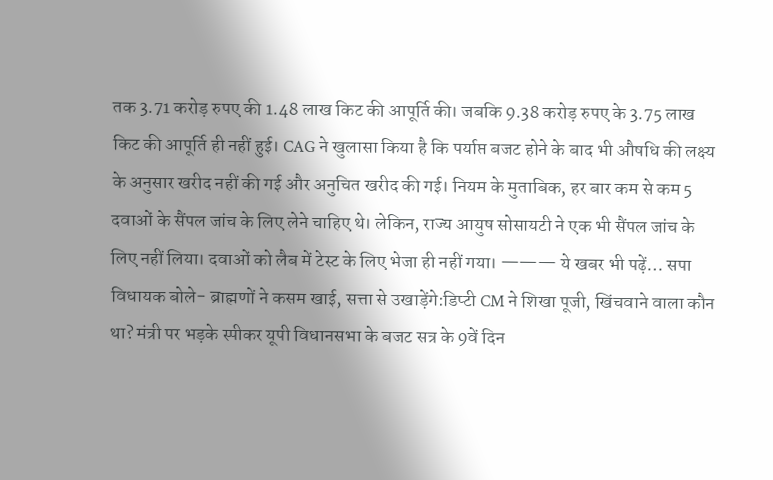तक 3.71 करोड़ रुपए की 1.48 लाख किट की आपूर्ति की। जबकि 9.38 करोड़ रुपए के 3.75 लाख किट की आपूर्ति ही नहीं हुई। CAG ने खुलासा किया है कि पर्याप्त बजट होने के बाद भी औषधि की लक्ष्य के अनुसार खरीद नहीं की गई और अनुचित खरीद की गई। नियम के मुताबिक, हर बार कम से कम 5 दवाओं के सैंपल जांच के लिए लेने चाहिए थे। लेकिन, राज्य आयुष सोसायटी ने एक भी सैंपल जांच के लिए नहीं लिया। दवाओं को लैब में टेस्ट के लिए भेजा ही नहीं गया। ——— ये खबर भी पढ़ें… सपा विधायक बोले- ब्राह्मणों ने कसम खाई, सत्ता से उखाड़ेंगे:डिप्टी CM ने शिखा पूजी, खिंचवाने वाला कौन था? मंत्री पर भड़के स्पीकर यूपी विधानसभा के बजट सत्र के 9वें दिन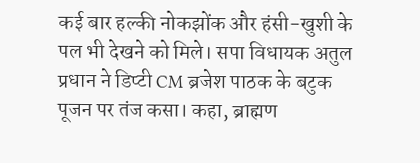कई बार हल्की नोकझोंक और हंसी-खुशी के पल भी देखने को मिले। सपा विधायक अतुल प्रधान ने डिप्टी CM ब्रजेश पाठक के बटुक पूजन पर तंज कसा। कहा, ब्राह्मण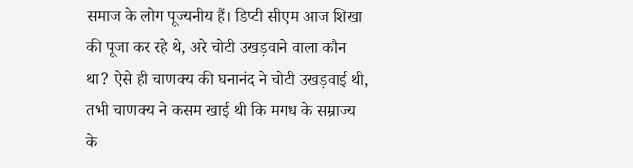समाज के लोग पूज्यनीय हैं। डिप्टी सीएम आज शिखा की पूजा कर रहे थे, अरे चोटी उखड़वाने वाला कौन था? ऐसे ही चाणक्य की घनानंद ने चोटी उखड़वाई थी, तभी चाणक्य ने कसम खाई थी कि मगध के सम्राज्य के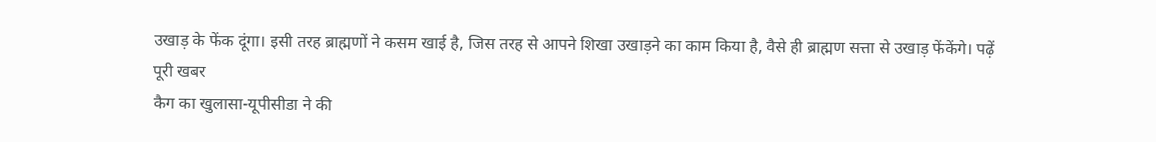उखाड़ के फेंक दूंगा। इसी तरह ब्राह्मणों ने कसम खाई है, जिस तरह से आपने शिखा उखाड़ने का काम किया है, वैसे ही ब्राह्मण सत्ता से उखाड़ फेंकेंगे। पढ़ें पूरी खबर
कैग का खुलासा-यूपीसीडा ने की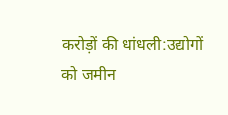करोड़ों की धांधली:उद्योगों को जमीन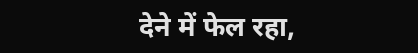देने में फेल रहा,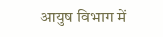आयुष विभाग में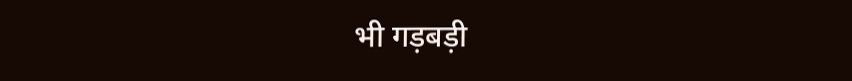भी गड़बड़ी